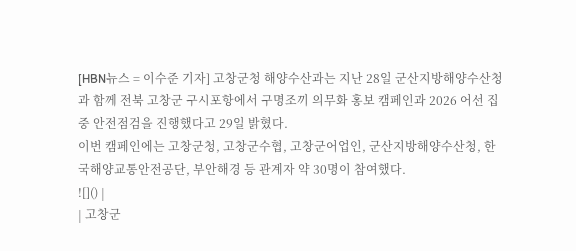[HBN뉴스 = 이수준 기자] 고창군청 해양수산과는 지난 28일 군산지방해양수산청과 함께 전북 고창군 구시포항에서 구명조끼 의무화 홍보 캠페인과 2026 어선 집중 안전점검을 진행했다고 29일 밝혔다.
이번 캠페인에는 고창군청, 고창군수협, 고창군어업인, 군산지방해양수산청, 한국해양교통안전공단, 부안해경 등 관계자 약 30명이 참여했다.
![]() |
| 고창군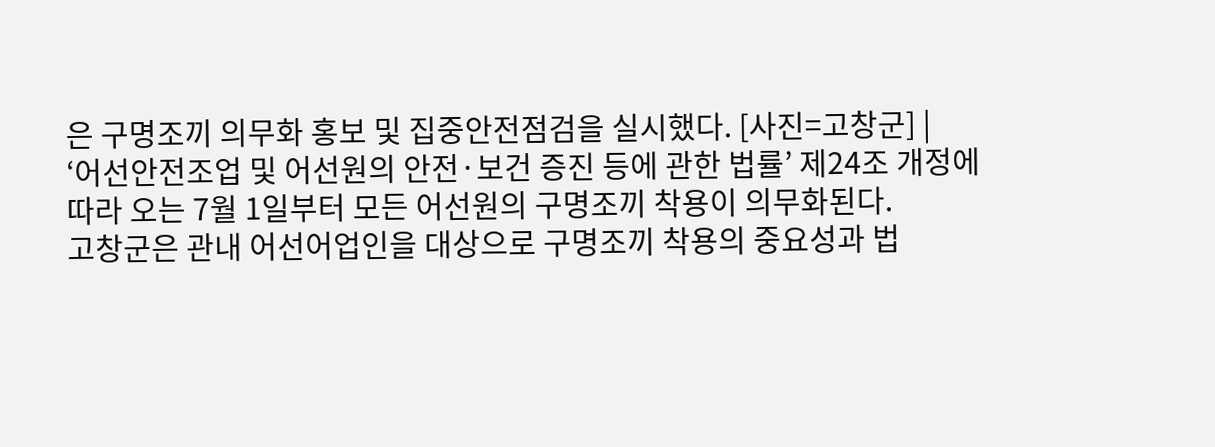은 구명조끼 의무화 홍보 및 집중안전점검을 실시했다. [사진=고창군] |
‘어선안전조업 및 어선원의 안전·보건 증진 등에 관한 법률’ 제24조 개정에 따라 오는 7월 1일부터 모든 어선원의 구명조끼 착용이 의무화된다.
고창군은 관내 어선어업인을 대상으로 구명조끼 착용의 중요성과 법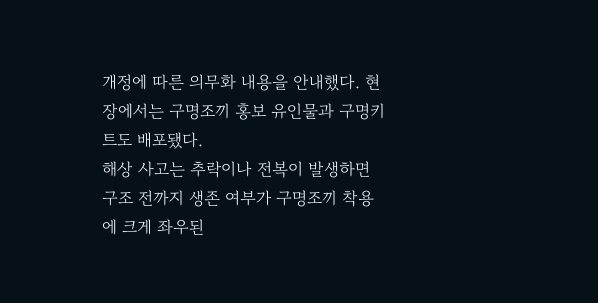개정에 따른 의무화 내용을 안내했다. 현장에서는 구명조끼 홍보 유인물과 구명키트도 배포됐다.
해상 사고는 추락이나 전복이 발생하면 구조 전까지 생존 여부가 구명조끼 착용에 크게 좌우된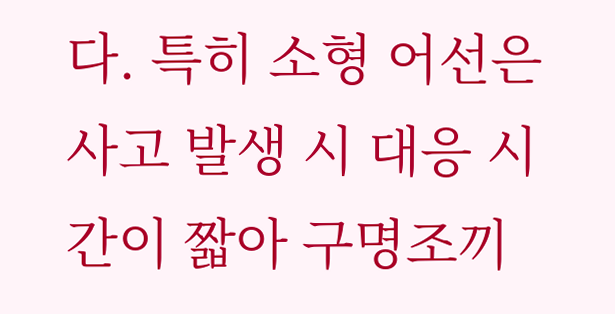다. 특히 소형 어선은 사고 발생 시 대응 시간이 짧아 구명조끼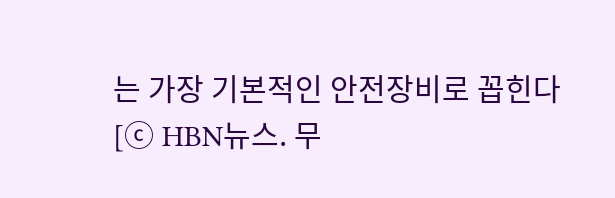는 가장 기본적인 안전장비로 꼽힌다
[ⓒ HBN뉴스. 무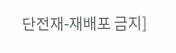단전재-재배포 금지]